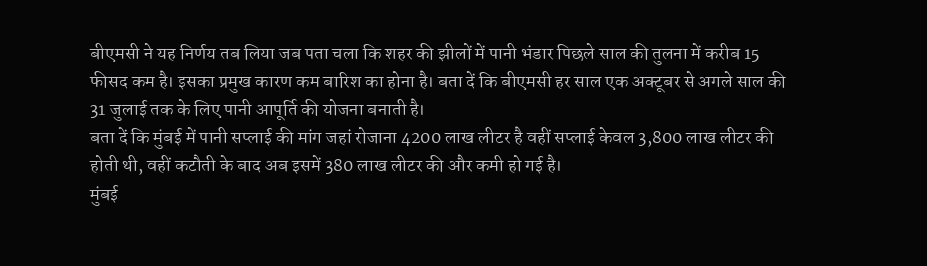बीएमसी ने यह निर्णय तब लिया जब पता चला कि शहर की झीलों में पानी भंडार पिछले साल की तुलना में करीब 15 फीसद कम है। इसका प्रमुख कारण कम बारिश का होना है। बता दें कि बीएमसी हर साल एक अक्टूबर से अगले साल की 31 जुलाई तक के लिए पानी आपूर्ति की योजना बनाती है।
बता दें कि मुंबई में पानी सप्लाई की मांग जहां रोजाना 4200 लाख लीटर है वहीं सप्लाई केवल 3,800 लाख लीटर की होती थी, वहीं कटौती के बाद अब इसमें 380 लाख लीटर की और कमी हो गई है।
मुंबई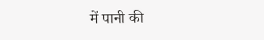में पानी की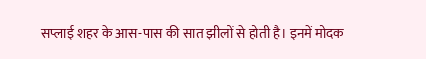सप्लाई शहर के आस-पास की सात झीलों से होती है। इनमें मोदक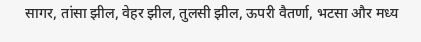सागर, तांसा झील, वेहर झील, तुलसी झील, ऊपरी वैतर्णा, भटसा और मध्य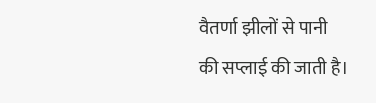वैतर्णा झीलों से पानी की सप्लाई की जाती है।